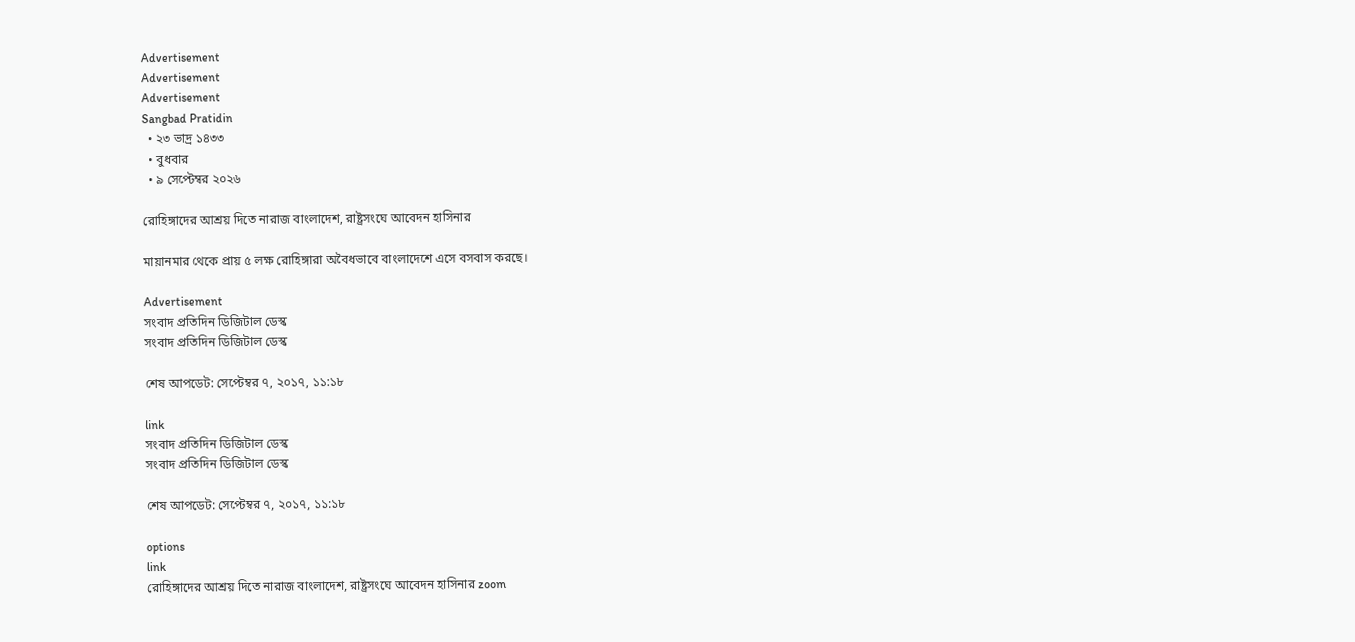Advertisement
Advertisement
Advertisement
Sangbad Pratidin
  • ২৩ ভাদ্র ১৪৩৩
  • বুধবার
  • ৯ সেপ্টেম্বর ২০২৬

রোহিঙ্গাদের আশ্রয় দিতে নারাজ বাংলাদেশ, রাষ্ট্রসংঘে আবেদন হাসিনার

মায়ানমার থেকে প্রায় ৫ লক্ষ রোহিঙ্গারা অবৈধভাবে বাংলাদেশে এসে বসবাস করছে।

Advertisement
সংবাদ প্রতিদিন ডিজিটাল ডেস্ক
সংবাদ প্রতিদিন ডিজিটাল ডেস্ক

শেষ আপডেট: সেপ্টেম্বর ৭, ২০১৭, ১১:১৮

link
সংবাদ প্রতিদিন ডিজিটাল ডেস্ক
সংবাদ প্রতিদিন ডিজিটাল ডেস্ক

শেষ আপডেট: সেপ্টেম্বর ৭, ২০১৭, ১১:১৮

options
link
রোহিঙ্গাদের আশ্রয় দিতে নারাজ বাংলাদেশ, রাষ্ট্রসংঘে আবেদন হাসিনার zoom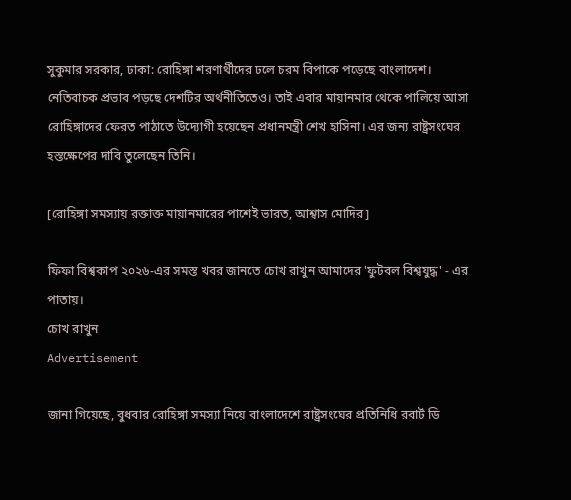সুকুমার সরকার, ঢাকা: রোহিঙ্গা শরণার্থীদের ঢলে চরম বিপাকে পড়েছে বাংলাদেশ। নেতিবাচক প্রভাব পড়ছে দেশটির অর্থনীতিতেও। তাই এবার মায়ানমার থেকে পালিয়ে আসা রোহিঙ্গাদের ফেরত পাঠাতে উদ্যোগী হয়েছেন প্রধানমন্ত্রী শেখ হাসিনা। এর জন্য রাষ্ট্রসংঘের হস্তক্ষেপের দাবি তুলেছেন তিনি।

[রোহিঙ্গা সমস্যায় রক্তাক্ত মায়ানমারের পাশেই ভারত, আশ্বাস মোদির]

ফিফা বিশ্বকাপ ২০২৬-এর সমস্ত খবর জানতে চোখ রাখুন আমাদের 'ফুটবল বিশ্বযুদ্ধ' - এর পাতায়।
চোখ রাখুন
Advertisement

জানা গিয়েছে, বুধবার রোহিঙ্গা সমস্যা নিয়ে বাংলাদেশে রাষ্ট্রসংঘের প্রতিনিধি রবার্ট ডি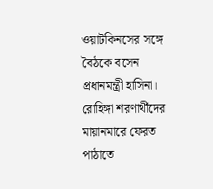ওয়াটকিনসের সঙ্গে বৈঠকে বসেন প্রধানমন্ত্রী হাসিনা। রোহিঙ্গা শরণার্থীদের মায়ানমারে ফেরত পাঠাতে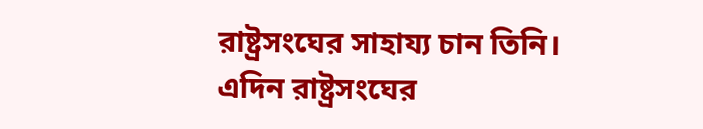রাষ্ট্রসংঘের সাহায্য চান তিনি। এদিন রাষ্ট্রসংঘের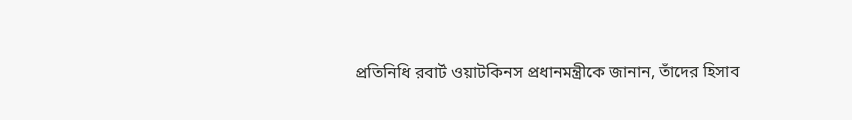প্রতিনিধি রবার্ট ওয়াটকিনস প্রধানমন্ত্রীকে জানান, তাঁদের হিসাব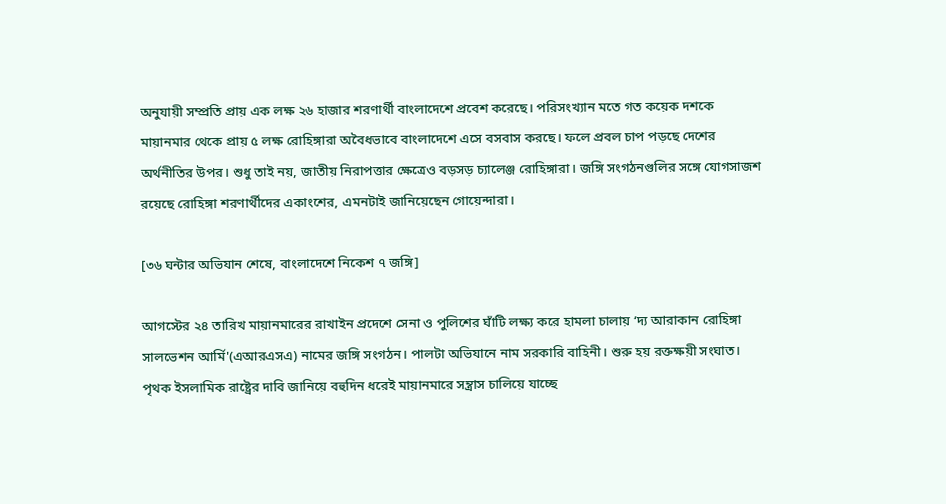অনুযায়ী সম্প্রতি প্রায় এক লক্ষ ২৬ হাজার শরণার্থী বাংলাদেশে প্রবেশ করেছে। পরিসংখ্যান মতে গত কয়েক দশকে মায়ানমার থেকে প্রায় ৫ লক্ষ রোহিঙ্গারা অবৈধভাবে বাংলাদেশে এসে বসবাস করছে। ফলে প্রবল চাপ পড়ছে দেশের অর্থনীতির উপর। শুধু তাই নয়, জাতীয় নিরাপত্তার ক্ষেত্রেও বড়সড় চ্যালেঞ্জ রোহিঙ্গারা। জঙ্গি সংগঠনগুলির সঙ্গে যোগসাজশ রয়েছে রোহিঙ্গা শরণার্থীদের একাংশের, এমনটাই জানিয়েছেন গোয়েন্দারা।

[৩৬ ঘন্টার অভিযান শেষে, বাংলাদেশে নিকেশ ৭ জঙ্গি]

আগস্টের ২৪ তারিখ মায়ানমারের রাখাইন প্রদেশে সেনা ও পুলিশের ঘাঁটি লক্ষ্য করে হামলা চালায় ‘দ্য আরাকান রোহিঙ্গা সালভেশন আর্মি'(এআরএসএ) নামের জঙ্গি সংগঠন। পালটা অভিযানে নাম সরকারি বাহিনী। শুরু হয় রক্তক্ষয়ী সংঘাত। পৃথক ইসলামিক রাষ্ট্রের দাবি জানিয়ে বহুদিন ধরেই মায়ানমারে সন্ত্রাস চালিয়ে যাচ্ছে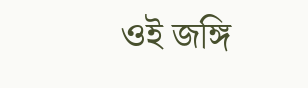ওই জঙ্গি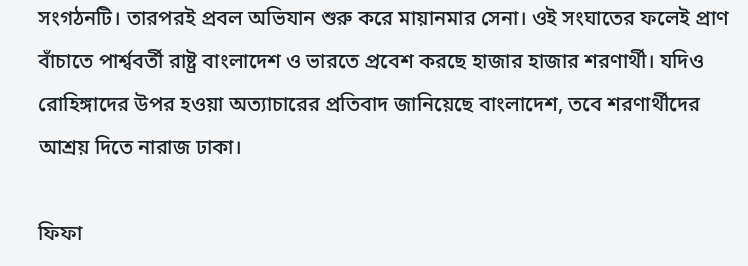সংগঠনটি। তারপরই প্রবল অভিযান শুরু করে মায়ানমার সেনা। ওই সংঘাতের ফলেই প্রাণ বাঁচাতে পার্শ্ববর্তী রাষ্ট্র বাংলাদেশ ও ভারতে প্রবেশ করছে হাজার হাজার শরণার্থী। যদিও রোহিঙ্গাদের উপর হওয়া অত্যাচারের প্রতিবাদ জানিয়েছে বাংলাদেশ, তবে শরণার্থীদের আশ্রয় দিতে নারাজ ঢাকা।

ফিফা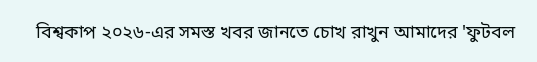বিশ্বকাপ ২০২৬-এর সমস্ত খবর জানতে চোখ রাখুন আমাদের 'ফুটবল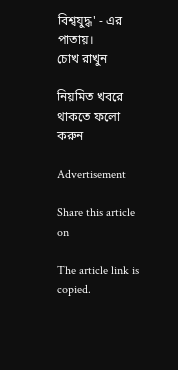বিশ্বযুদ্ধ' - এর পাতায়।
চোখ রাখুন

নিয়মিত খবরে থাকতে ফলো করুন

Advertisement

Share this article on

The article link is copied.